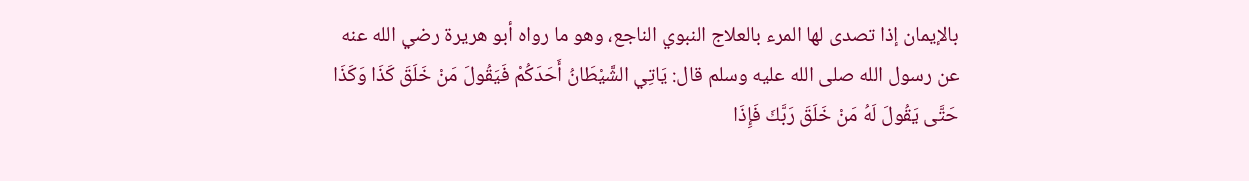بالإيمان إذا تصدى لها المرء بالعلاج النبوي الناجع، وهو ما رواه أبو هريرة رضي الله عنه عن رسول الله صلى الله عليه وسلم قال: يَاتِي الشَّيْطَانُ أَحَدَكُمْ فَيَقُولَ مَنْ خَلَقَ كَذَا وَكَذَا حَتَّى يَقُولَ لَهُ مَنْ خَلَقَ رَبَّكَ فَإِذَا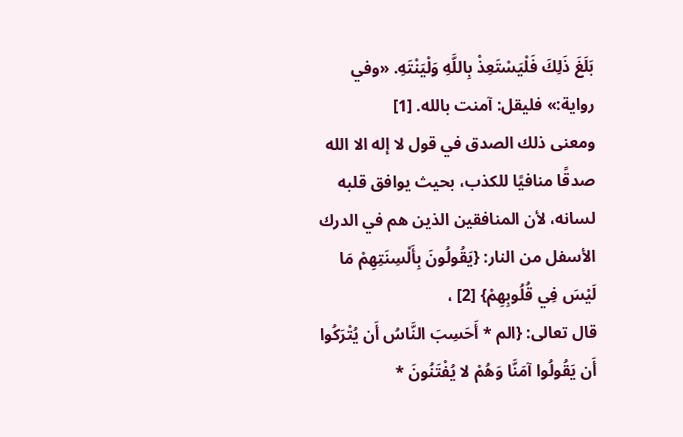بَلَغَ ذَلِكَ فَلْيَسْتَعِذْ بِاللَّهِ وَلْيَنْتَهِ. «وفي رواية:» فليقل: آمنت بالله. [1]
ومعنى ذلك الصدق في قول لا إله الا الله صدقًا منافيًا للكذب، بحيث يوافق قلبه لسانه، لأن المنافقين الذين هم في الدرك الأسفل من النار: {يَقُولُونَ بِأَلْسِنَتِهِمْ مَا لَيْسَ فِي قُلُوبِهِمْ} [2] ،
قال تعالى: {الم * أَحَسِبَ النَّاسُ أَن يُتْرَكُوا أَن يَقُولُوا آمَنَّا وَهُمْ لا يُفْتَنُونَ *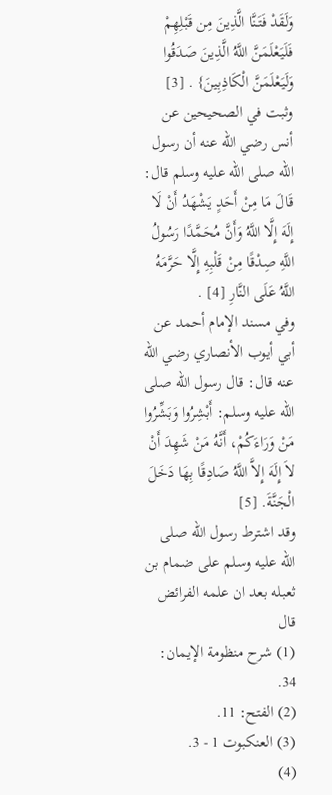وَلَقَدْ فَتَنَّا الَّذِينَ مِن قَبْلِهِمْ فَلَيَعْلَمَنَّ اللَّهُ الَّذِينَ صَدَقُوا وَلَيَعْلَمَنَّ الْكَاذِبِينَ} . [3]
وثبت في الصحيحين عن أنس رضي الله عنه أن رسول الله صلى الله عليه وسلم قال: قَالَ مَا مِنْ أَحَدٍ يَشْهَدُ أَنْ لَا إِلَهَ إِلَّا اللَّهُ وَأَنَّ مُحَمَّدًا رَسُولُ اللَّهِ صِدْقًا مِنْ قَلْبِهِ إِلَّا حَرَّمَهُ اللَّهُ عَلَى النَّارِ [4] .
وفي مسند الإمام أحمد عن أبي أيوب الأنصاري رضي الله عنه قال: قال رسول الله صلى الله عليه وسلم: أَبْشِرُوا وَبَشِّرُوا مَنْ وَرَاءَكُمْ، أَنَّهُ مَنْ شَهِدَ أَنْ لاَ إِلَهَ إِلاَّ اللَّهُ صَادِقًا بِهَا دَخَلَ الْجَنَّةَ. [5]
وقد اشترط رسول الله صلى الله عليه وسلم على ضمام بن ثعبله بعد ان علمه الفرائض قال
(1) شرح منظومة الإيمان: 34.
(2) الفتح: 11.
(3) العنكبوت 1 - 3.
(4)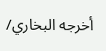أخرجه البخاري/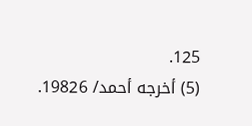125.
(5) أخرجه أحمد/ 19826.